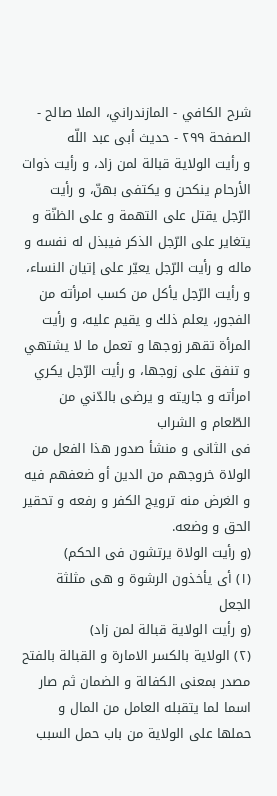شرح الكافي - المازندراني، الملا صالح - الصفحة ٢٩٩ - حديث أبى عبد اللّه
و رأيت الولاية قبالة لمن زاد، و رأيت ذوات الأرحام ينكحن و يكتفى بهنّ، و رأيت الرّجل يقتل على التهمة و على الظنّة و يتغاير على الرّجل الذكر فيبذل له نفسه و ماله و رأيت الرّجل يعيّر على إتيان النساء، و رأيت الرّجل يأكل من كسب امرأته من الفجور، يعلم ذلك و يقيم عليه، و رأيت المرأة تقهر زوجها و تعمل ما لا يشتهي و تنفق على زوجها، و رأيت الرّجل يكري امرأته و جاريته و يرضى بالدّني من الطّعام و الشراب
فى الثانى و منشأ صدور هذا الفعل من الولاة خروجهم من الدين أو ضعفهم فيه و الغرض منه ترويج الكفر و رفعه و تحقير الحق و وضعه.
(و رأيت الولاة يرتشون فى الحكم)
(١) أى يأخذون الرشوة و هى مثلثة الجعل
(و رأيت الولاية قبالة لمن زاد)
(٢) الولاية بالكسر الامارة و القبالة بالفتح مصدر بمعنى الكفالة و الضمان ثم صار اسما لما يتقبله العامل من المال و حملها على الولاية من باب حمل السبب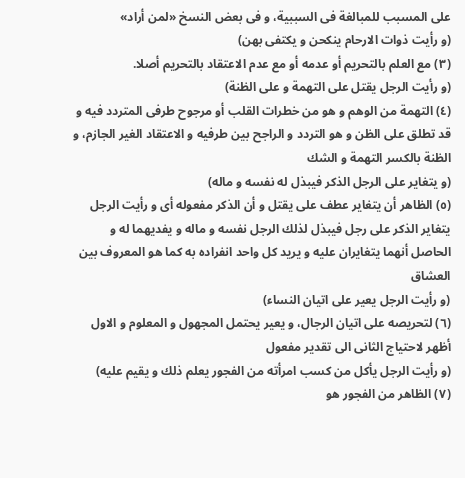على المسبب للمبالغة فى السببية، و فى بعض النسخ «لمن أراد»
(و رأيت ذوات الارحام ينكحن و يكتفى بهن)
(٣) مع العلم بالتحريم أو عدمه أو مع عدم الاعتقاد بالتحريم أصلا.
(و رأيت الرجل يقتل على التهمة و على الظنة)
(٤) التهمة من الوهم و هو من خطرات القلب أو مرجوح طرفى المتردد فيه و قد تطلق على الظن و هو التردد و الراجح بين طرفيه و الاعتقاد الغير الجازم، و الظنة بالكسر التهمة و الشك
(و يتغاير على الرجل الذكر فيبذل له نفسه و ماله)
(٥) الظاهر أن يتغاير عطف على يقتل و أن الذكر مفعوله أى و رأيت الرجل يتغاير الذكر على رجل فيبذل لذلك الرجل نفسه و ماله و يفديهما له و الحاصل أنهما يتغايران عليه و يريد كل واحد انفراده به كما هو المعروف بين العشاق
(و رأيت الرجل يعير على اتيان النساء)
(٦) لتحريصه على اتيان الرجال، و يعير يحتمل المجهول و المعلوم و الاول أظهر لاحتياج الثانى الى تقدير مفعول
(و رأيت الرجل يأكل من كسب امرأته من الفجور يعلم ذلك و يقيم عليه)
(٧) الظاهر من الفجور هو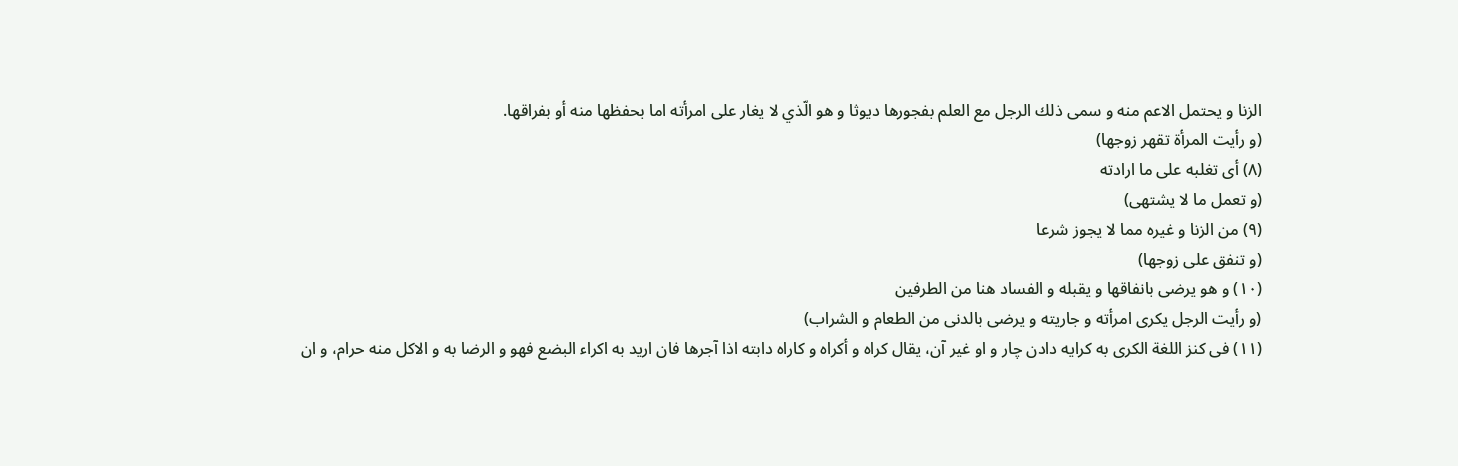الزنا و يحتمل الاعم منه و سمى ذلك الرجل مع العلم بفجورها ديوثا و هو الّذي لا يغار على امرأته اما بحفظها منه أو بفراقها.
(و رأيت المرأة تقهر زوجها)
(٨) أى تغلبه على ما ارادته
(و تعمل ما لا يشتهى)
(٩) من الزنا و غيره مما لا يجوز شرعا
(و تنفق على زوجها)
(١٠) و هو يرضى بانفاقها و يقبله و الفساد هنا من الطرفين
(و رأيت الرجل يكرى امرأته و جاريته و يرضى بالدنى من الطعام و الشراب)
(١١) فى كنز اللغة الكرى به كرايه دادن چار و او غير آن، يقال كراه و أكراه و كاراه دابته اذا آجرها فان اريد به اكراء البضع فهو و الرضا به و الاكل منه حرام، و ان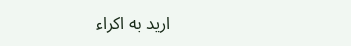اريد به اكراء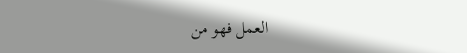العمل فهو من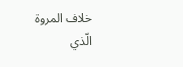خلاف المروة الّذي